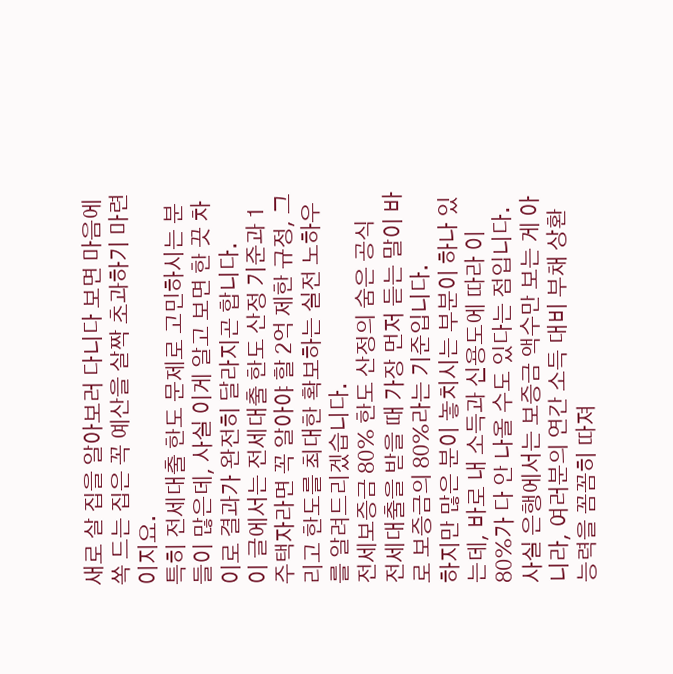새로 살 집을 알아보러 다니다 보면 마음에 쏙 드는 집은 꼭 예산을 살짝 초과하기 마련이지요.
특히 전세대출 한도 문제로 고민하시는 분들이 많은데, 사실 이게 알고 보면 한 끗 차이로 결과가 완전히 달라지곤 합니다.
이 글에서는 전세대출 한도 산정 기준과 1주택자라면 꼭 알아야 할 2억 제한 규정, 그리고 한도를 최대한 확보하는 실전 노하우를 알려드리겠습니다.
전세보증금 80% 한도 산정의 숨은 공식
전세대출을 받을 때 가장 먼저 듣는 말이 바로 보증금의 80%라는 기준입니다.
하지만 많은 분이 놓치시는 부분이 하나 있는데, 바로 내 소득과 신용도에 따라 이 80%가 다 안 나올 수도 있다는 점입니다.
사실 은행에서는 보증금 액수만 보는 게 아니라, 여러분의 연간 소득 대비 부채 상환 능력을 꼼꼼히 따져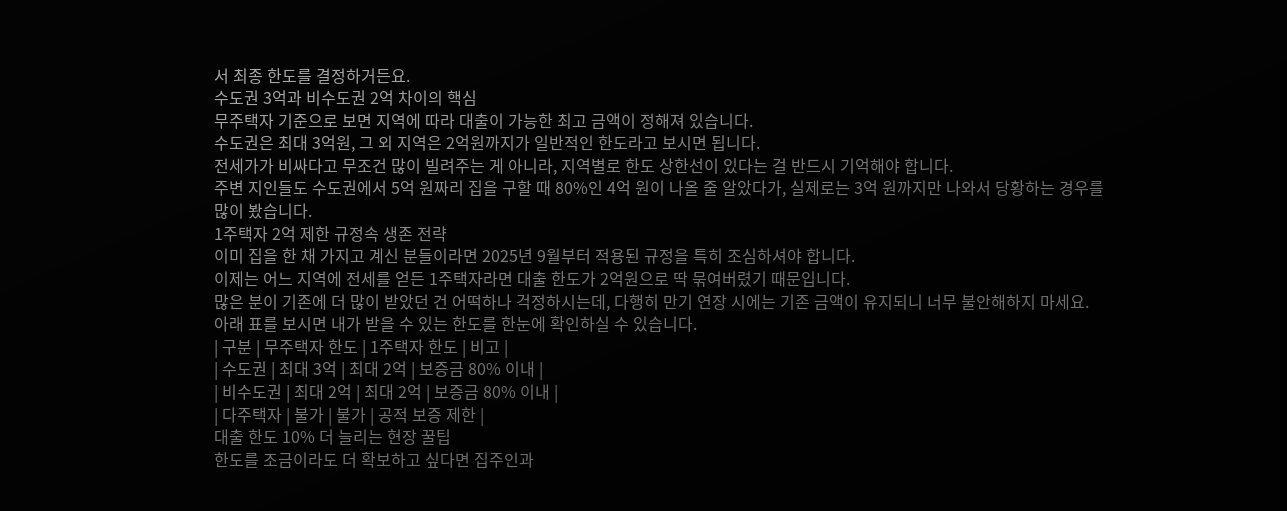서 최종 한도를 결정하거든요.
수도권 3억과 비수도권 2억 차이의 핵심
무주택자 기준으로 보면 지역에 따라 대출이 가능한 최고 금액이 정해져 있습니다.
수도권은 최대 3억원, 그 외 지역은 2억원까지가 일반적인 한도라고 보시면 됩니다.
전세가가 비싸다고 무조건 많이 빌려주는 게 아니라, 지역별로 한도 상한선이 있다는 걸 반드시 기억해야 합니다.
주변 지인들도 수도권에서 5억 원짜리 집을 구할 때 80%인 4억 원이 나올 줄 알았다가, 실제로는 3억 원까지만 나와서 당황하는 경우를 많이 봤습니다.
1주택자 2억 제한 규정속 생존 전략
이미 집을 한 채 가지고 계신 분들이라면 2025년 9월부터 적용된 규정을 특히 조심하셔야 합니다.
이제는 어느 지역에 전세를 얻든 1주택자라면 대출 한도가 2억원으로 딱 묶여버렸기 때문입니다.
많은 분이 기존에 더 많이 받았던 건 어떡하나 걱정하시는데, 다행히 만기 연장 시에는 기존 금액이 유지되니 너무 불안해하지 마세요.
아래 표를 보시면 내가 받을 수 있는 한도를 한눈에 확인하실 수 있습니다.
| 구분 | 무주택자 한도 | 1주택자 한도 | 비고 |
| 수도권 | 최대 3억 | 최대 2억 | 보증금 80% 이내 |
| 비수도권 | 최대 2억 | 최대 2억 | 보증금 80% 이내 |
| 다주택자 | 불가 | 불가 | 공적 보증 제한 |
대출 한도 10% 더 늘리는 현장 꿀팁
한도를 조금이라도 더 확보하고 싶다면 집주인과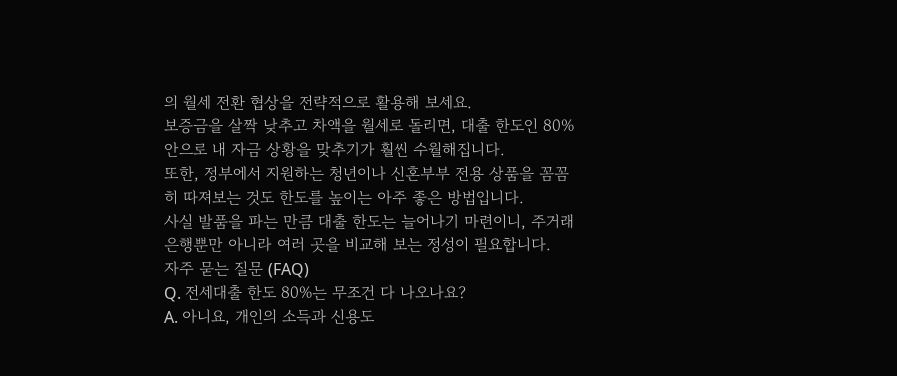의 월세 전환 협상을 전략적으로 활용해 보세요.
보증금을 살짝 낮추고 차액을 월세로 돌리면, 대출 한도인 80% 안으로 내 자금 상황을 맞추기가 훨씬 수월해집니다.
또한, 정부에서 지원하는 청년이나 신혼부부 전용 상품을 꼼꼼히 따져보는 것도 한도를 높이는 아주 좋은 방법입니다.
사실 발품을 파는 만큼 대출 한도는 늘어나기 마련이니, 주거래 은행뿐만 아니라 여러 곳을 비교해 보는 정성이 필요합니다.
자주 묻는 질문 (FAQ)
Q. 전세대출 한도 80%는 무조건 다 나오나요?
A. 아니요, 개인의 소득과 신용도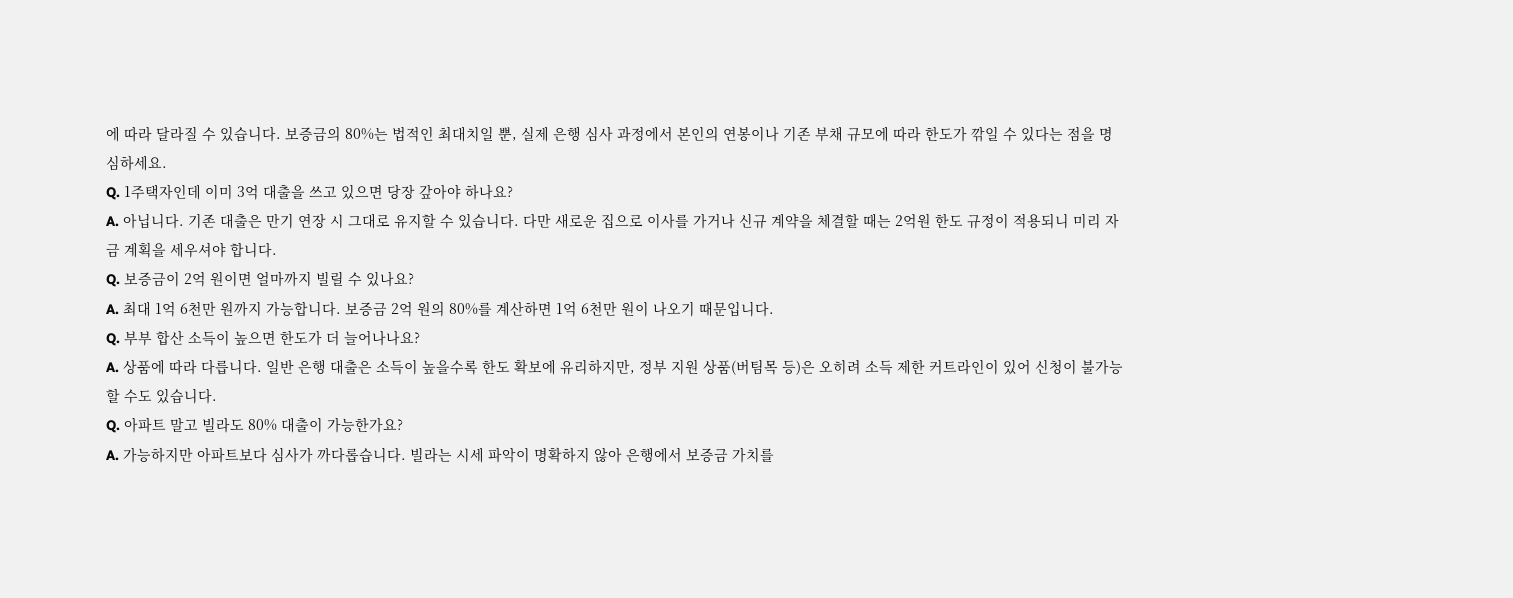에 따라 달라질 수 있습니다. 보증금의 80%는 법적인 최대치일 뿐, 실제 은행 심사 과정에서 본인의 연봉이나 기존 부채 규모에 따라 한도가 깎일 수 있다는 점을 명심하세요.
Q. 1주택자인데 이미 3억 대출을 쓰고 있으면 당장 갚아야 하나요?
A. 아닙니다. 기존 대출은 만기 연장 시 그대로 유지할 수 있습니다. 다만 새로운 집으로 이사를 가거나 신규 계약을 체결할 때는 2억원 한도 규정이 적용되니 미리 자금 계획을 세우셔야 합니다.
Q. 보증금이 2억 원이면 얼마까지 빌릴 수 있나요?
A. 최대 1억 6천만 원까지 가능합니다. 보증금 2억 원의 80%를 계산하면 1억 6천만 원이 나오기 때문입니다.
Q. 부부 합산 소득이 높으면 한도가 더 늘어나나요?
A. 상품에 따라 다릅니다. 일반 은행 대출은 소득이 높을수록 한도 확보에 유리하지만, 정부 지원 상품(버팀목 등)은 오히려 소득 제한 커트라인이 있어 신청이 불가능할 수도 있습니다.
Q. 아파트 말고 빌라도 80% 대출이 가능한가요?
A. 가능하지만 아파트보다 심사가 까다롭습니다. 빌라는 시세 파악이 명확하지 않아 은행에서 보증금 가치를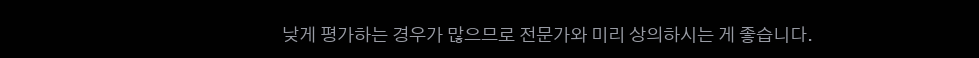낮게 평가하는 경우가 많으므로 전문가와 미리 상의하시는 게 좋습니다.